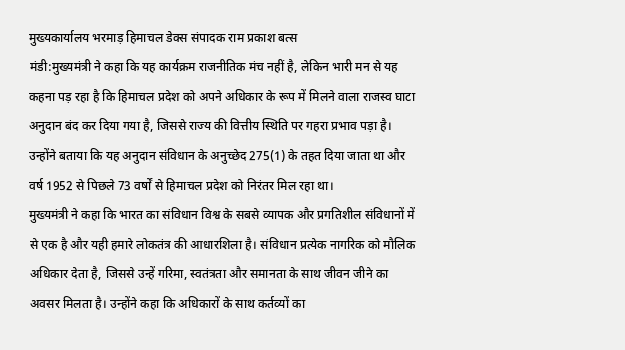मुख्यकार्यालय भरमाड़ हिमाचल डेक्स संपादक राम प्रकाश बत्स
मंडी:मुख्यमंत्री ने कहा कि यह कार्यक्रम राजनीतिक मंच नहीं है, लेकिन भारी मन से यह कहना पड़ रहा है कि हिमाचल प्रदेश को अपने अधिकार के रूप में मिलने वाला राजस्व घाटा अनुदान बंद कर दिया गया है, जिससे राज्य की वित्तीय स्थिति पर गहरा प्रभाव पड़ा है। उन्होंने बताया कि यह अनुदान संविधान के अनुच्छेद 275(1) के तहत दिया जाता था और वर्ष 1952 से पिछले 73 वर्षों से हिमाचल प्रदेश को निरंतर मिल रहा था।
मुख्यमंत्री ने कहा कि भारत का संविधान विश्व के सबसे व्यापक और प्रगतिशील संविधानों में से एक है और यही हमारे लोकतंत्र की आधारशिला है। संविधान प्रत्येक नागरिक को मौलिक अधिकार देता है, जिससे उन्हें गरिमा, स्वतंत्रता और समानता के साथ जीवन जीने का अवसर मिलता है। उन्होंने कहा कि अधिकारों के साथ कर्तव्यों का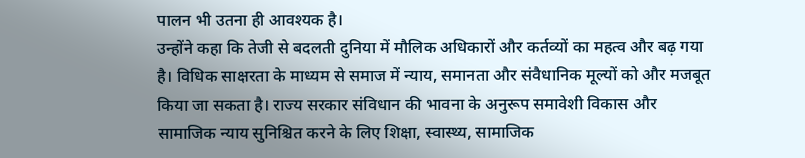पालन भी उतना ही आवश्यक है।
उन्होंने कहा कि तेजी से बदलती दुनिया में मौलिक अधिकारों और कर्तव्यों का महत्व और बढ़ गया है। विधिक साक्षरता के माध्यम से समाज में न्याय, समानता और संवैधानिक मूल्यों को और मजबूत किया जा सकता है। राज्य सरकार संविधान की भावना के अनुरूप समावेशी विकास और सामाजिक न्याय सुनिश्चित करने के लिए शिक्षा, स्वास्थ्य, सामाजिक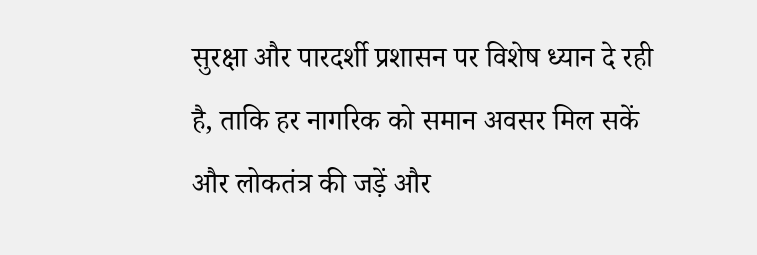सुरक्षा और पारदर्शी प्रशासन पर विशेष ध्यान दे रही है, ताकि हर नागरिक को समान अवसर मिल सकें और लोकतंत्र की जड़ें और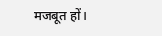मजबूत हों।